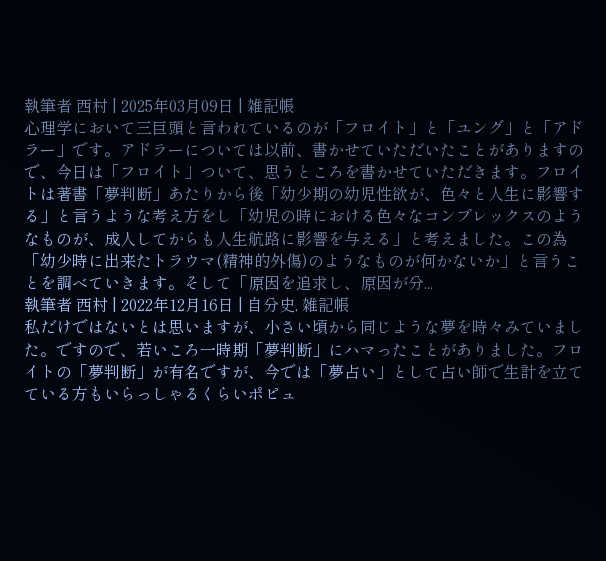執筆者 西村 | 2025年03月09日 | 雑記帳
心理学において三巨頭と言われているのが「フロイト」と「ユング」と「アドラー」です。アドラーについては以前、書かせていただいたことがありますので、今日は「フロイト」ついて、思うところを書かせていただきます。フロイトは著書「夢判断」あたりから後「幼少期の幼児性欲が、色々と人生に影響する」と言うような考え方をし「幼児の時における色々なコンプレックスのようなものが、成人してからも人生航路に影響を与える」と考えました。この為「幼少時に出来たトラウマ(精神的外傷)のようなものが何かないか」と言うことを調べていきます。そして「原因を追求し、原因が分...
執筆者 西村 | 2022年12月16日 | 自分史, 雑記帳
私だけではないとは思いますが、小さい頃から同じような夢を時々みていました。ですので、若いころ一時期「夢判断」にハマったことがありました。フロイトの「夢判断」が有名ですが、今では「夢占い」として占い師で生計を立てている方もいらっしゃるくらいポピュ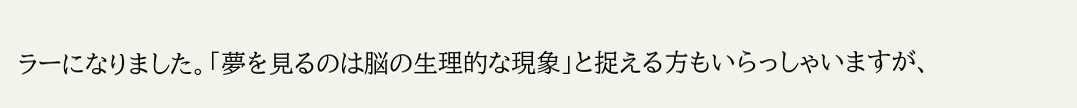ラーになりました。「夢を見るのは脳の生理的な現象」と捉える方もいらっしゃいますが、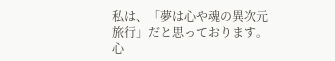私は、「夢は心や魂の異次元旅行」だと思っております。心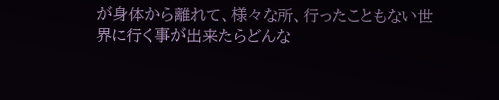が身体から離れて、様々な所、行ったこともない世界に行く事が出来たらどんな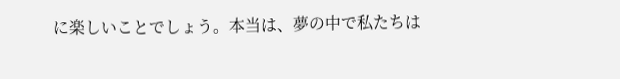に楽しいことでしょう。本当は、夢の中で私たちは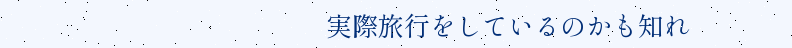実際旅行をしているのかも知れ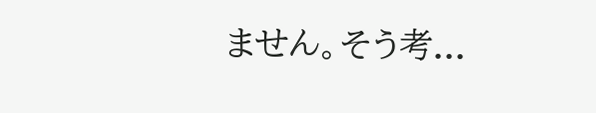ません。そう考...